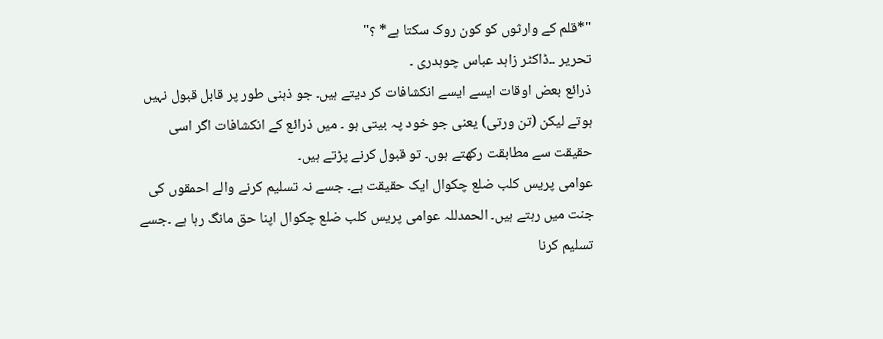"*قلم کے وارثوں کو کون روک سکتا ہے* ؟"
تحریر ۔۔ڈاکٹر زاہد عباس چوہدری ۔
ذرائع بعض اوقات ایسے ایسے انکشافات کر دیتے ہیں۔ جو ذہنی طور پر قابل قبول نہیں ہوتے لیکن (تن ورتی) یعنی جو خود پہ بیتی ہو ۔ میں ذرائع کے انکشافات اگر اسی حقیقت سے مطابقت رکھتے ہوں۔ تو قبول کرنے پڑتے ہیں۔
عوامی پریس کلب ضلع چکوال ایک حقیقت ہے۔ جسے نہ تسلیم کرنے والے احمقوں کی جنت میں رہتے ہیں۔ الحمدللہ عوامی پریس کلب ضلع چکوال اپنا حق مانگ رہا ہے ۔جسے تسلیم کرنا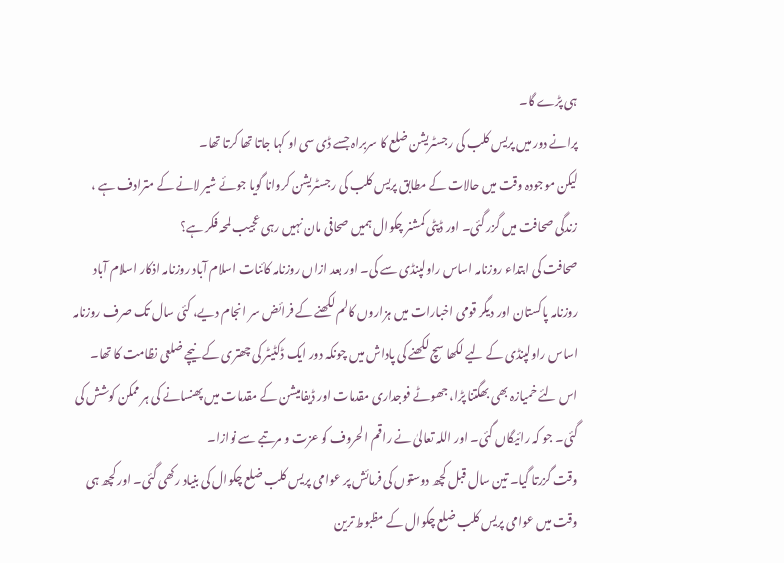ہی پڑے گا۔
پرانے دور میں پریس کلب کی رجسٹریشن ضلع کا سربراہ جسے ڈی سی او کہا جاتا تھا کرتا تھا۔
لیکن موجودہ وقت میں حالات کے مطابق پریس کلب کی رجسٹریشن کروانا گویا جوئے شیر لانے کے مترادف ہے ، زندگی صحافت میں گزر گئی۔ اور ڈپٹی کمشنر چکوال ہمیں صحافی مان نہیں رہی عجیب لمحہ فکر ہے؟
صحافت کی ابتداء روزنامہ اساس راولپنڈی سے کی۔ اور بعد ازاں روزنامہ کائنات اسلام آباد روزنامہ اذکار اسلام آباد روزنامہ پاکستان اور دیگر قومی اخبارات میں ہزاروں کالم لکھنے کے فرائض سر انجام دیے، کئی سال تک صرف روزنامہ اساس راولپنڈی کے لیے لکھا سچ لکھنے کی پاداش میں چونکہ دور ایک ڈکٹیٹر کی چھتری کے نیچے ضلعی نظامت کا تھا۔ اس لئے خمیازہ بھی بھگتنا پڑا، جھوٹے فوجداری مقدمات اور ڈیفامیشن کے مقدمات میں پھنسانے کی ہر ممکن کوشش کی گئی۔ جو کہ رائیگاں گئی۔ اور اللہ تعالیٰ نے راقم الحروف کو عزت و مرتبے سے نوازا۔
وقت گزرتا گیا۔ تین سال قبل کچھ دوستوں کی فرمائش پر عوامی پریس کلب ضلع چکوال کی بنیاد رکھی گئی۔ اور کچھ ہی وقت میں عوامی پریس کلب ضلع چکوال کے مظبوط ترین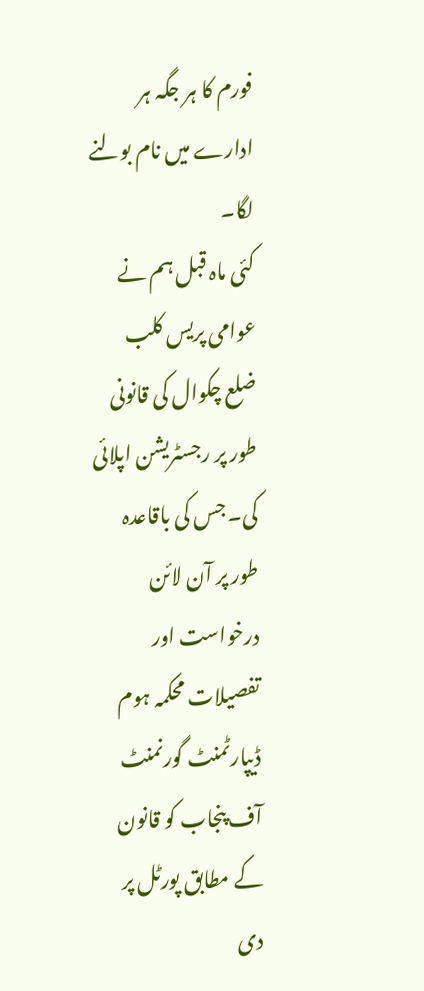فورم کا ہر جگہ ہر ادارے میں نام بولنے لگا۔
کئی ماہ قبل ہم نے عوامی پریس کلب ضلع چکوال کی قانونی طور پر رجسٹریشن اپلائی کی۔ جس کی باقاعدہ طور پر آن لائن درخواست اور تفصیلات محکمہ ہوم ڈیپارٹمنٹ گورنمنٹ آف پنجاب کو قانون کے مطابق پورٹل پر دی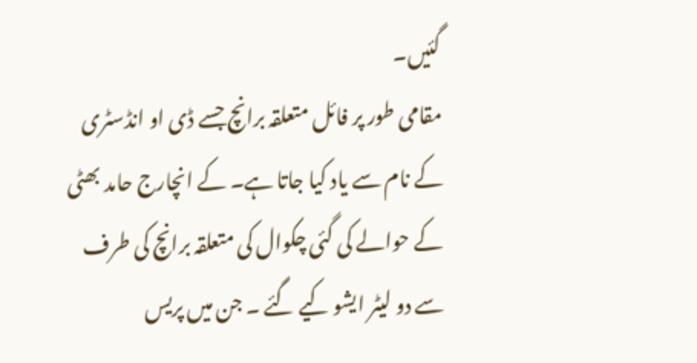گئیں۔
مقامی طور پر فائل متعلقہ برانچ جسے ڈی او انڈسٹری کے نام سے یاد کیا جاتا ہے۔ کے انچارج حامد بھٹی کے حوالے کی گئی چکوال کی متعلقہ برانچ کی طرف سے دو لیٹر ایشو کیے گئے ۔ جن میں پریس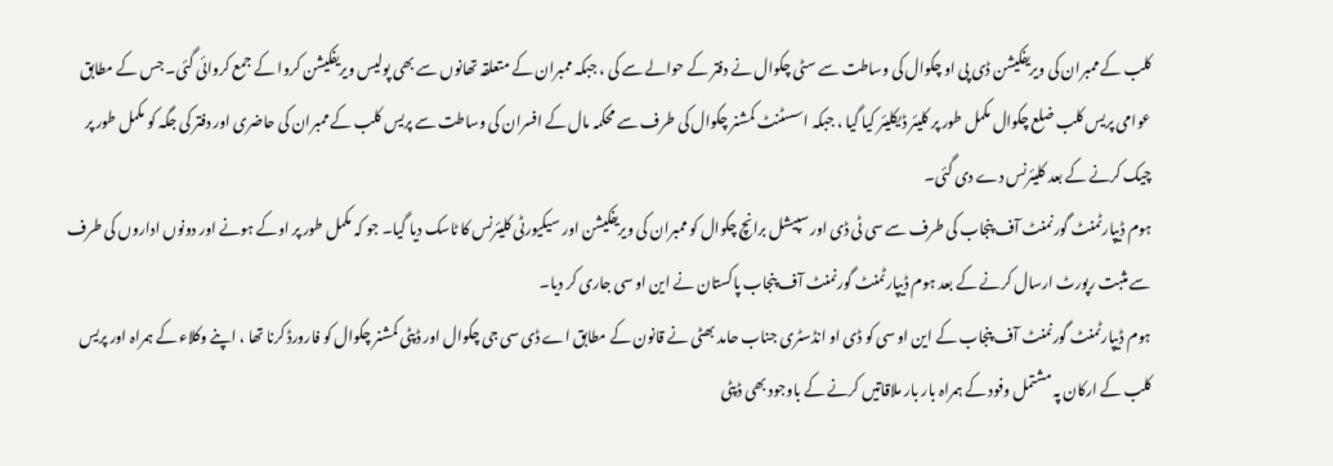کلب کے ممبران کی ویریفکیشن ڈی پی او چکوال کی وساطت سے سٹی چکوال نے دفتر کے حوالے سے کی ، جبکہ ممبران کے متعلقہ تھانوں سے بھی پولیس ویریفکیشن کروا کے جمع کروائی گئی۔ جس کے مطابق عوامی پریس کلب ضلع چکوال مکمل طور پر کلیئر ڈیکلیئر کیا گیا ، جبکہ اسسٹنٹ کمشنر چکوال کی طرف سے محکمہ مال کے افسران کی وساطت سے پریس کلب کے ممبران کی حاضری اور دفتر کی جگہ کو مکمل طور پر چیک کرنے کے بعد کلیئرنس دے دی گئی۔
ہوم ڈیپارٹمنٹ گورنمنٹ آف پنجاب کی طرف سے سی ٹی ڈی اور سپیشل برانچ چکوال کو ممبران کی ویریفکیشن اور سیکیورٹی کلیئرنس کا ٹاسک دیا گیا۔ جو کہ مکمل طور پر اوکے ہونے اور دونوں اداروں کی طرف سے مثبت رپورٹ ارسال کرنے کے بعد ہوم ڈیپارٹمنٹ گورنمنٹ آف پنجاب پاکستان نے این او سی جاری کر دیا۔
ہوم ڈیپارٹمنٹ گورنمنٹ آف پنجاب کے این او سی کو ڈی او انڈسٹری جناب حامد بھٹی نے قانون کے مطابق اے ڈی سی جی چکوال اور ڈپٹی کمشنر چکوال کو فارورڈ کرنا تھا ، اپنے وکلاء کے ہمراہ اور پریس کلب کے ارکان پہ مشتمل وفود کے ہمراہ بار بار ملاقاتیں کرنے کے باوجود بھی ڈپٹی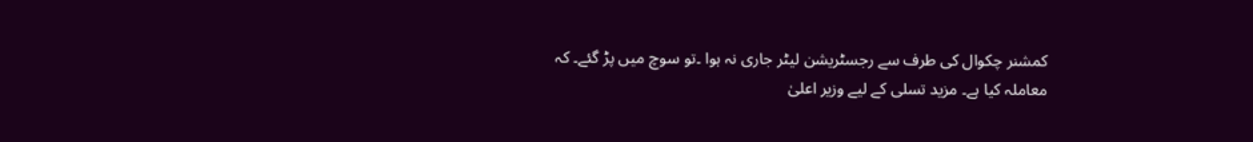کمشنر چکوال کی طرف سے رجسٹریشن لیٹر جاری نہ ہوا ۔تو سوچ میں پڑ گئے۔ کہ معاملہ کیا ہے۔ مزید تسلی کے لیے وزیر اعلیٰ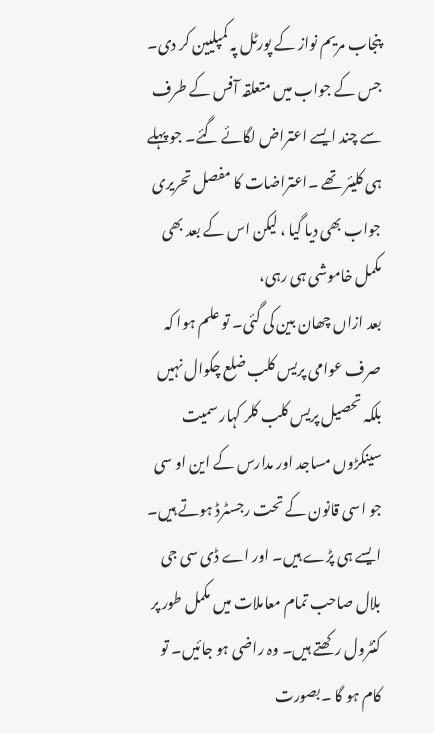پنجاب مریم نواز کے پورٹل پہ کمپلیین کر دی۔ جس کے جواب میں متعلقہ آفس کے طرف سے چند ایسے اعتراض لگائے گئے۔ جو پہلے ہی کلیئر تھے ۔اعتراضات کا مفصل تحریری جواب بھی دیا گیا ، لیکن اس کے بعد بھی مکمل خاموشی ہی رہی،
بعد ازاں چھان بین کی گئی۔ تو علم ہوا کہ صرف عوامی پریس کلب ضلع چکوال نہیں بلکہ تحصیل پریس کلب کلر کہار سمیت سینکڑوں مساجد اور مدارس کے این او سی جو اسی قانون کے تحت رجسٹرڈ ہوتے ہیں۔ ایسے ہی پڑے ہیں۔ اور اے ڈی سی جی بلال صاحب تمام معاملات میں مکمل طور پر کنٹرول رکھتے ہیں۔ وہ راضی ہو جائیں۔ تو کام ہو گا ۔بصورت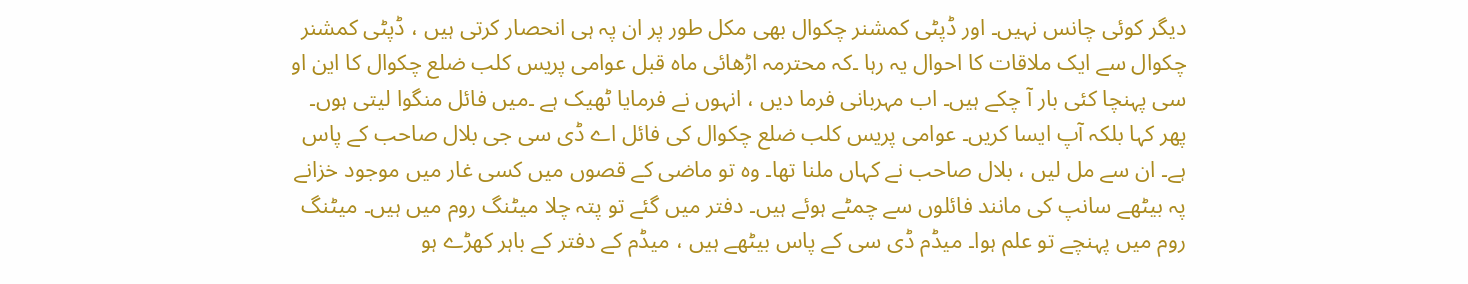دیگر کوئی چانس نہیں۔ اور ڈپٹی کمشنر چکوال بھی مکل طور پر ان پہ ہی انحصار کرتی ہیں ، ڈپٹی کمشنر چکوال سے ایک ملاقات کا احوال یہ رہا ۔کہ محترمہ اڑھائی ماہ قبل عوامی پریس کلب ضلع چکوال کا این او سی پہنچا کئی بار آ چکے ہیں۔ اب مہربانی فرما دیں ، انہوں نے فرمایا ٹھیک ہے ۔میں فائل منگوا لیتی ہوں۔ پھر کہا بلکہ آپ ایسا کریں۔ عوامی پریس کلب ضلع چکوال کی فائل اے ڈی سی جی بلال صاحب کے پاس ہے۔ ان سے مل لیں ، بلال صاحب نے کہاں ملنا تھا۔ وہ تو ماضی کے قصوں میں کسی غار میں موجود خزانے پہ بیٹھے سانپ کی مانند فائلوں سے چمٹے ہوئے ہیں۔ دفتر میں گئے تو پتہ چلا میٹنگ روم میں ہیں۔ میٹنگ روم میں پہنچے تو علم ہوا۔ میڈم ڈی سی کے پاس بیٹھے ہیں ، میڈم کے دفتر کے باہر کھڑے ہو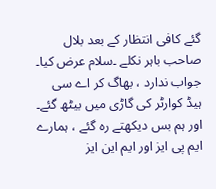گئے کافی انتظار کے بعد بلال صاحب باہر نکلے ۔سلام عرض کیا۔ جواب ندارد ، بھاگ کر اے سی ہیڈ کوارٹر کی گاڑی میں بیٹھ گئے۔ اور ہم بس دیکھتے رہ گئے ، ہمارے ایم پی ایز اور ایم این ایز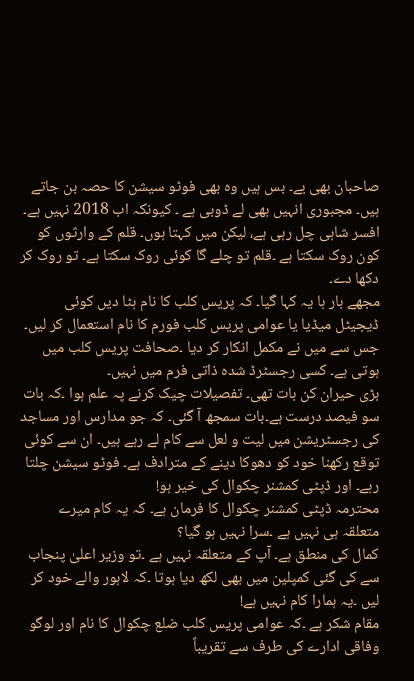صاحبان بھی بے۔ بس ہیں وہ بھی فوٹو سیشن کا حصہ بن جاتے ہیں۔ مجبوری انہیں بھی لے ڈوبی ہے ۔ کیونکہ اب 2018 نہیں ہے۔ افسر شاہی چل رہی ہے، لیکن میں کہتا ہوں۔ قلم کے وارثوں کو کون روک سکتا ہے ۔قلم تو چلے گا کوئی روک سکتا ہے۔ تو روک کر دکھا دے۔
مجھے بار ہا یہ کہا گیا۔ کہ پریس کلب کا نام ہٹا دیں کوئی ڈیجیٹل میڈیا یا عوامی پریس کلب فورم کا نام استعمال کر لیں۔ جس سے میں نے مکمل انکار کر دیا ۔صحافت پریس کلب میں ہوتی ہے۔ کسی رجسٹرڈ شدہ ذاتی فرم میں نہیں۔
بڑی حیران کن بات تھی۔ تفصیلات چیک کرنے پہ علم ہوا ۔کہ بات سو فیصد درست ہے۔بات سمجھ آ گئی۔ کہ جو مدارس اور مساجد کی رجسٹریشن میں لیت و لعل سے کام لے رہے ہیں۔ ان سے کوئی توقع رکھنا خود کو دھوکا دینے کے مترادف ہے۔ فوٹو سیشن چلتا رہے۔ اور ڈپٹی کمشنر چکوال کی خیر ہو!
محترمہ ڈپٹی کمشنر چکوال کا فرمان ہے۔ کہ یہ کام میرے متعلقہ ہی نہیں ہے ۔سرا نہیں ہو گیا؟
کمال کی منطق ہے۔ آپ کے متعلقہ نہیں ہے ۔تو وزیر اعلیٰ پنجاب سے کی گئی کمپلین میں بھی لکھ دیا ہوتا ۔کہ لاہور والے خود کر لیں ۔یہ ہمارا کام نہیں ہے!
مقام شکر ہے ۔کہ عوامی پریس کلب ضلع چکوال کا نام اور لوگو وفاقی ادارے کی طرف سے تقریباً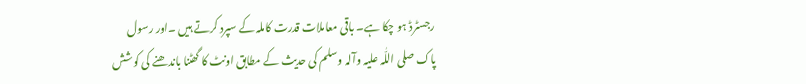رجسٹرڈ ہو چکا ہے۔ باقی معاملات قدرت کاملہ کے سپرد کرتے ہیں ۔اور رسول پاک صلی اللّٰہ علیہ وآلہ وسلم کی حدیث کے مطابق اونٹ کا گھٹنا باندھنے کی کوشش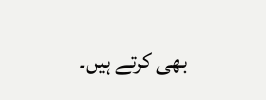بھی کرتے ہیں۔